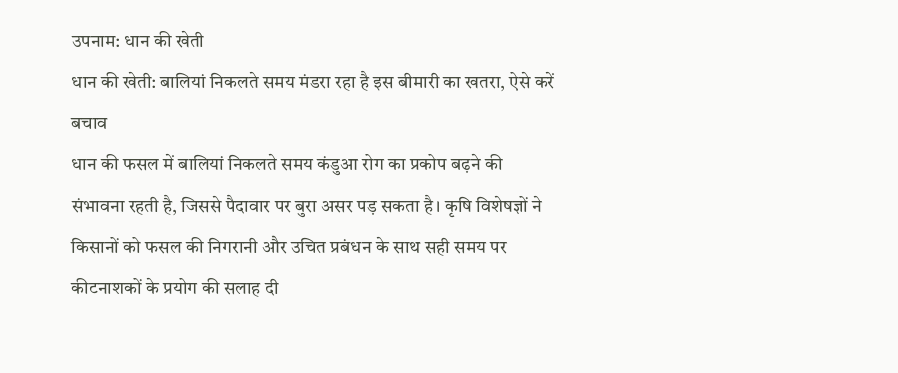उपनाम: धान की खेती
धान की खेती: बालियां निकलते समय मंडरा रहा है इस बीमारी का खतरा, ऐसे करें बचाव
धान की फसल में बालियां निकलते समय कंडुआ रोग का प्रकोप बढ़ने की संभावना रहती है, जिससे पैदावार पर बुरा असर पड़ सकता है। कृषि विशेषज्ञों ने किसानों को फसल की निगरानी और उचित प्रबंधन के साथ सही समय पर कीटनाशकों के प्रयोग की सलाह दी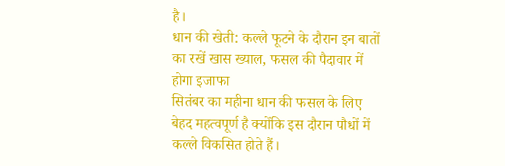है।
धान की खेती: कल्ले फूटने के दौरान इन बातों का रखें खास ख्याल, फसल की पैदावार में होगा इजाफा
सितंबर का महीना धान की फसल के लिए बेहद महत्वपूर्ण है क्योंकि इस दौरान पौधों में कल्ले विकसित होते हैं।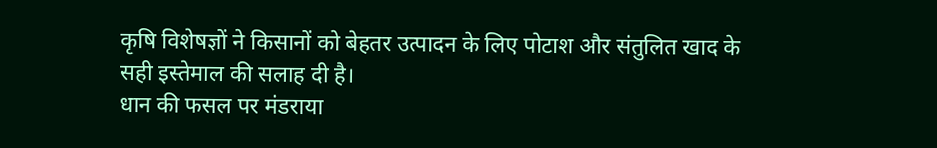कृषि विशेषज्ञों ने किसानों को बेहतर उत्पादन के लिए पोटाश और संतुलित खाद के सही इस्तेमाल की सलाह दी है।
धान की फसल पर मंडराया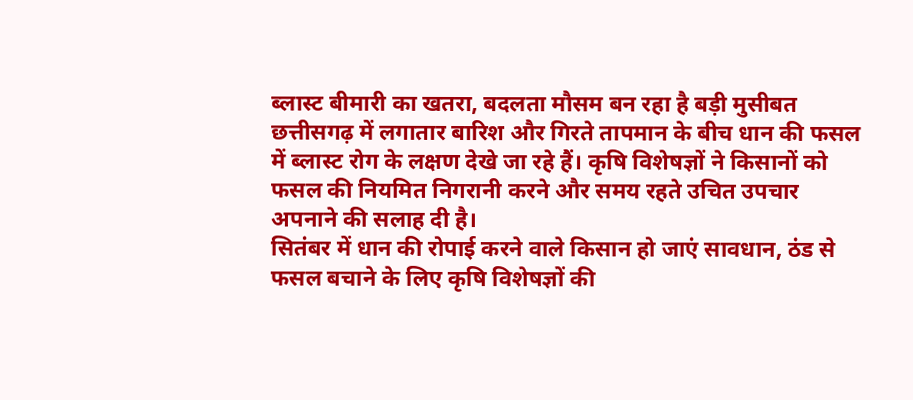ब्लास्ट बीमारी का खतरा, बदलता मौसम बन रहा है बड़ी मुसीबत
छत्तीसगढ़ में लगातार बारिश और गिरते तापमान के बीच धान की फसल में ब्लास्ट रोग के लक्षण देखे जा रहे हैं। कृषि विशेषज्ञों ने किसानों को फसल की नियमित निगरानी करने और समय रहते उचित उपचार अपनाने की सलाह दी है।
सितंबर में धान की रोपाई करने वाले किसान हो जाएं सावधान, ठंड से फसल बचाने के लिए कृषि विशेषज्ञों की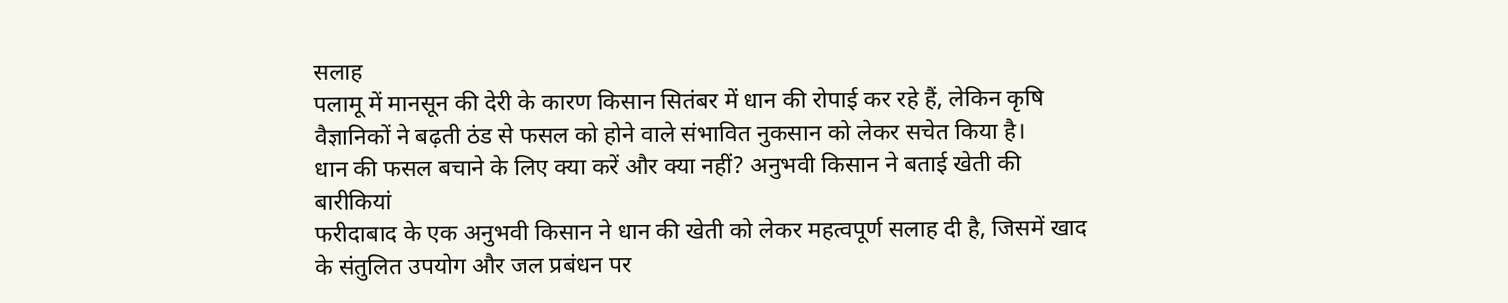सलाह
पलामू में मानसून की देरी के कारण किसान सितंबर में धान की रोपाई कर रहे हैं, लेकिन कृषि वैज्ञानिकों ने बढ़ती ठंड से फसल को होने वाले संभावित नुकसान को लेकर सचेत किया है।
धान की फसल बचाने के लिए क्या करें और क्या नहीं? अनुभवी किसान ने बताई खेती की बारीकियां
फरीदाबाद के एक अनुभवी किसान ने धान की खेती को लेकर महत्वपूर्ण सलाह दी है, जिसमें खाद के संतुलित उपयोग और जल प्रबंधन पर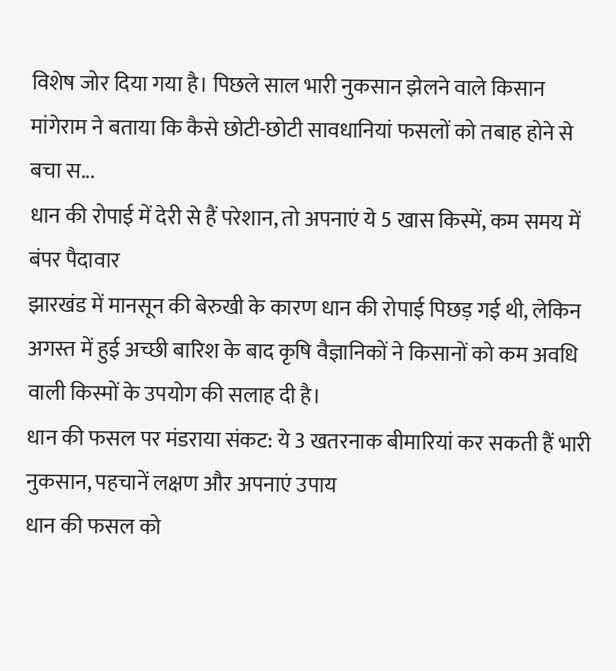विशेष जोर दिया गया है। पिछले साल भारी नुकसान झेलने वाले किसान मांगेराम ने बताया कि कैसे छोटी-छोटी सावधानियां फसलों को तबाह होने से बचा स...
धान की रोपाई में देरी से हैं परेशान, तो अपनाएं ये 5 खास किस्में, कम समय में बंपर पैदावार
झारखंड में मानसून की बेरुखी के कारण धान की रोपाई पिछड़ गई थी, लेकिन अगस्त में हुई अच्छी बारिश के बाद कृषि वैज्ञानिकों ने किसानों को कम अवधि वाली किस्मों के उपयोग की सलाह दी है।
धान की फसल पर मंडराया संकट: ये 3 खतरनाक बीमारियां कर सकती हैं भारी नुकसान, पहचानें लक्षण और अपनाएं उपाय
धान की फसल को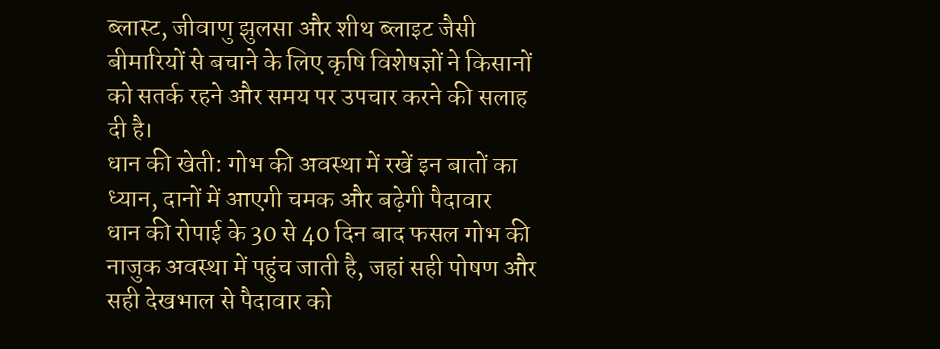ब्लास्ट, जीवाणु झुलसा और शीथ ब्लाइट जैसी बीमारियों से बचाने के लिए कृषि विशेषज्ञों ने किसानों को सतर्क रहने और समय पर उपचार करने की सलाह दी है।
धान की खेती: गोभ की अवस्था में रखें इन बातों का ध्यान, दानों में आएगी चमक और बढ़ेगी पैदावार
धान की रोपाई के 30 से 40 दिन बाद फसल गोभ की नाजुक अवस्था में पहुंच जाती है, जहां सही पोषण और सही देखभाल से पैदावार को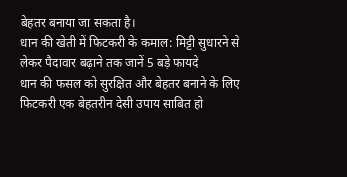बेहतर बनाया जा सकता है।
धान की खेती में फिटकरी के कमाल: मिट्टी सुधारने से लेकर पैदावार बढ़ाने तक जानें 5 बड़े फायदे
धान की फसल को सुरक्षित और बेहतर बनाने के लिए फिटकरी एक बेहतरीन देसी उपाय साबित हो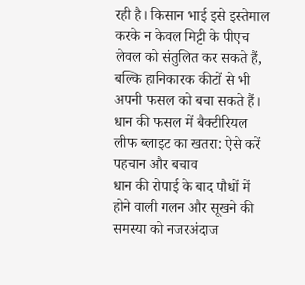रही है। किसान भाई इसे इस्तेमाल करके न केवल मिट्टी के पीएच लेवल को संतुलित कर सकते हैं, बल्कि हानिकारक कीटों से भी अपनी फसल को बचा सकते हैं।
धान की फसल में बैक्टीरियल लीफ ब्लाइट का खतरा: ऐसे करें पहचान और बचाव
धान की रोपाई के बाद पौधों में होने वाली गलन और सूखने की समस्या को नजरअंदाज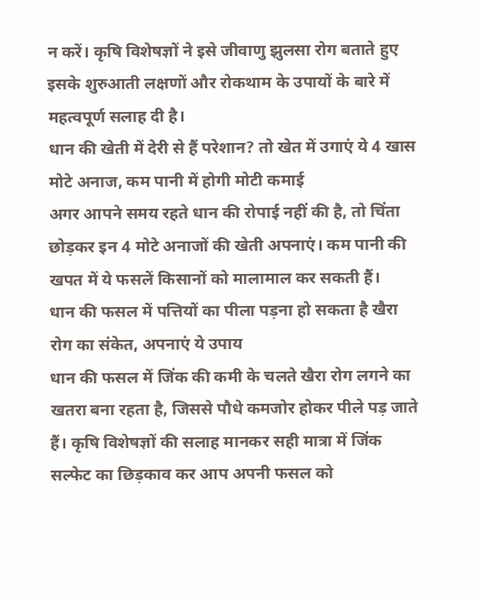न करें। कृषि विशेषज्ञों ने इसे जीवाणु झुलसा रोग बताते हुए इसके शुरुआती लक्षणों और रोकथाम के उपायों के बारे में महत्वपूर्ण सलाह दी है।
धान की खेती में देरी से हैं परेशान? तो खेत में उगाएं ये 4 खास मोटे अनाज, कम पानी में होगी मोटी कमाई
अगर आपने समय रहते धान की रोपाई नहीं की है, तो चिंता छोड़कर इन 4 मोटे अनाजों की खेती अपनाएं। कम पानी की खपत में ये फसलें किसानों को मालामाल कर सकती हैं।
धान की फसल में पत्तियों का पीला पड़ना हो सकता है खैरा रोग का संकेत, अपनाएं ये उपाय
धान की फसल में जिंक की कमी के चलते खैरा रोग लगने का खतरा बना रहता है, जिससे पौधे कमजोर होकर पीले पड़ जाते हैं। कृषि विशेषज्ञों की सलाह मानकर सही मात्रा में जिंक सल्फेट का छिड़काव कर आप अपनी फसल को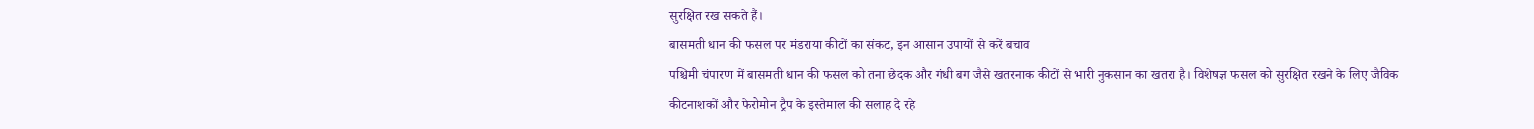सुरक्षित रख सकते हैं।
बासमती धान की फसल पर मंडराया कीटों का संकट, इन आसान उपायों से करें बचाव
पश्चिमी चंपारण में बासमती धान की फसल को तना छेदक और गंधी बग जैसे खतरनाक कीटों से भारी नुकसान का खतरा है। विशेषज्ञ फसल को सुरक्षित रखने के लिए जैविक कीटनाशकों और फेरोमोन ट्रैप के इस्तेमाल की सलाह दे रहे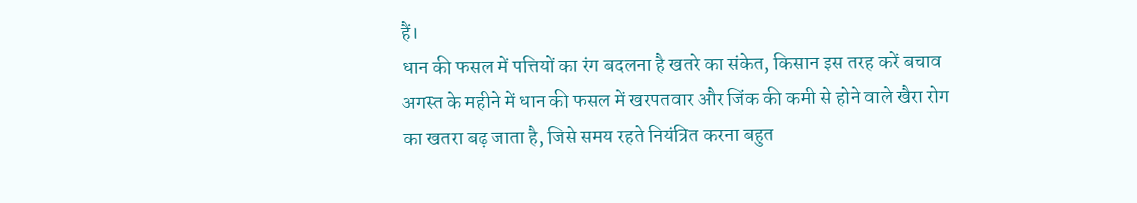हैं।
धान की फसल में पत्तियों का रंग बदलना है खतरे का संकेत, किसान इस तरह करें बचाव
अगस्त के महीने में धान की फसल में खरपतवार और जिंक की कमी से होने वाले खैरा रोग का खतरा बढ़ जाता है, जिसे समय रहते नियंत्रित करना बहुत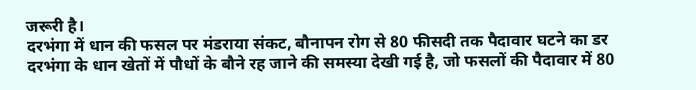जरूरी है।
दरभंगा में धान की फसल पर मंडराया संकट, बौनापन रोग से 80 फीसदी तक पैदावार घटने का डर
दरभंगा के धान खेतों में पौधों के बौने रह जाने की समस्या देखी गई है, जो फसलों की पैदावार में 80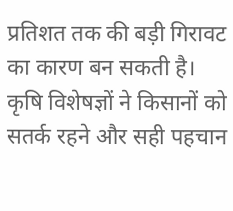प्रतिशत तक की बड़ी गिरावट का कारण बन सकती है। कृषि विशेषज्ञों ने किसानों को सतर्क रहने और सही पहचान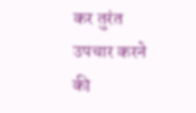कर तुरंत उपचार करने की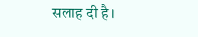सलाह दी है।